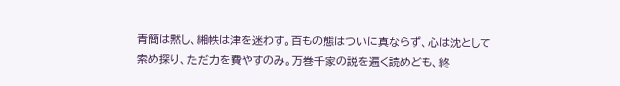青簡は黙し、緗帙は津を迷わす。百もの態はついに真ならず、心は沈として索め探り、ただ力を費やすのみ。万巻千家の説を遍く読めども、終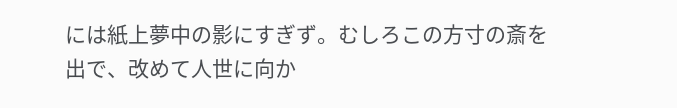には紙上夢中の影にすぎず。むしろこの方寸の斎を出で、改めて人世に向か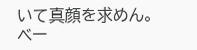いて真顔を求めん。
ベー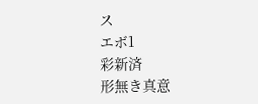ス
エボ1
彩新済
形無き真意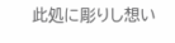此処に彫りし想い